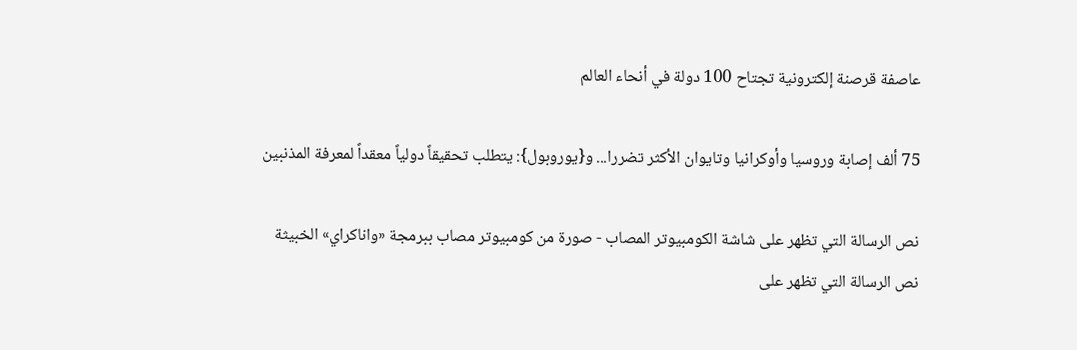عاصفة قرصنة إلكترونية تجتاح 100 دولة في أنحاء العالم

75 ألف إصابة وروسيا وأوكرانيا وتايوان الأكثر تضررا... و{يوروبول}: يتطلب تحقيقاً دولياً معقداً لمعرفة المذنبين

نص الرسالة التي تظهر على شاشة الكومبيوتر المصاب - صورة من كومبيوتر مصاب ببرمجة «واناكراي» الخبيثة
نص الرسالة التي تظهر على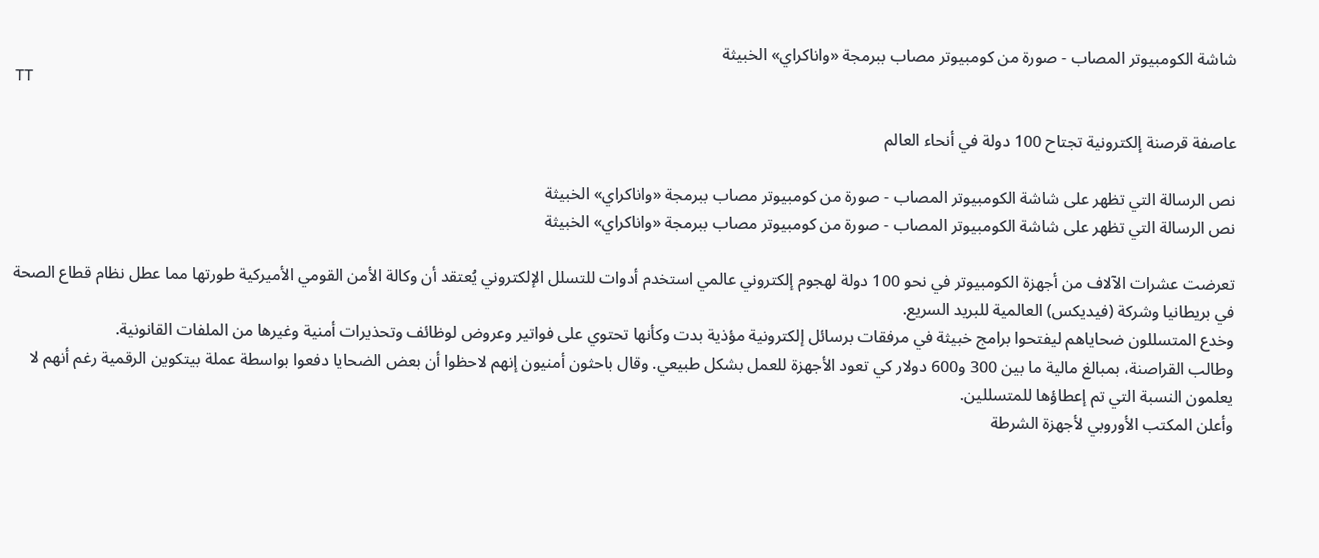شاشة الكومبيوتر المصاب - صورة من كومبيوتر مصاب ببرمجة «واناكراي» الخبيثة
TT

عاصفة قرصنة إلكترونية تجتاح 100 دولة في أنحاء العالم

نص الرسالة التي تظهر على شاشة الكومبيوتر المصاب - صورة من كومبيوتر مصاب ببرمجة «واناكراي» الخبيثة
نص الرسالة التي تظهر على شاشة الكومبيوتر المصاب - صورة من كومبيوتر مصاب ببرمجة «واناكراي» الخبيثة

تعرضت عشرات الآلاف من أجهزة الكومبيوتر في نحو 100 دولة لهجوم إلكتروني عالمي استخدم أدوات للتسلل الإلكتروني يُعتقد أن وكالة الأمن القومي الأميركية طورتها مما عطل نظام قطاع الصحة في بريطانيا وشركة (فيديكس) العالمية للبريد السريع.
وخدع المتسللون ضحاياهم ليفتحوا برامج خبيثة في مرفقات برسائل إلكترونية مؤذية بدت وكأنها تحتوي على فواتير وعروض لوظائف وتحذيرات أمنية وغيرها من الملفات القانونية.
وطالب القراصنة، بمبالغ مالية ما بين 300 و600 دولار كي تعود الأجهزة للعمل بشكل طبيعي. وقال باحثون أمنيون إنهم لاحظوا أن بعض الضحايا دفعوا بواسطة عملة بيتكوين الرقمية رغم أنهم لا يعلمون النسبة التي تم إعطاؤها للمتسللين.
وأعلن المكتب الأوروبي لأجهزة الشرطة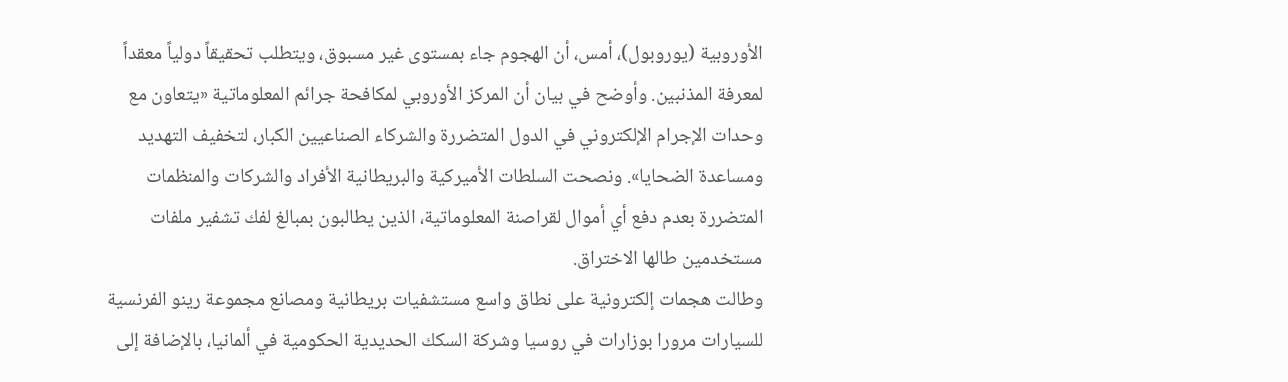الأوروبية (يوروبول)، أمس، أن الهجوم جاء بمستوى غير مسبوق، ويتطلب تحقيقاً دولياً معقداً لمعرفة المذنبين. وأوضح في بيان أن المركز الأوروبي لمكافحة جرائم المعلوماتية «يتعاون مع وحدات الإجرام الإلكتروني في الدول المتضررة والشركاء الصناعيين الكبار، لتخفيف التهديد ومساعدة الضحايا». ونصحت السلطات الأميركية والبريطانية الأفراد والشركات والمنظمات المتضررة بعدم دفع أي أموال لقراصنة المعلوماتية، الذين يطالبون بمبالغ لفك تشفير ملفات مستخدمين طالها الاختراق.
وطالت هجمات إلكترونية على نطاق واسع مستشفيات بريطانية ومصانع مجموعة رينو الفرنسية للسيارات مرورا بوزارات في روسيا وشركة السكك الحديدية الحكومية في ألمانيا، بالإضافة إلى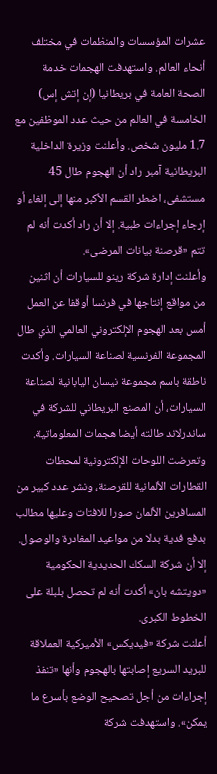عشرات المؤسسات والمنظمات في مختلف أنحاء العالم. واستهدفت الهجمات خدمة الصحة العامة في بريطانيا (إن إتش إس) الخامسة في العالم من حيث عدد الموظفين مع 1.7 مليون شخص. وأعلنت وزيرة الداخلية البريطانية آمبر راد أن الهجوم طال 45 مستشفى، اضطر القسم الأكبر منها إلى إلغاء أو إرجاء إجراءات طبية. إلا أن راد أكدت أنه لم تتم «قرصنة بيانات المرضى».
وأعلنت إدارة شركة رينو للسيارات أن اثنين من مواقع إنتاجها في فرنسا أوقفا عن العمل أمس بعد الهجوم الإلكتروني العالمي الذي طال المجموعة الفرنسية لصناعة السيارات. وأكدت ناطقة باسم مجموعة نيسان اليابانية لصناعة السيارات، أن المصنع البريطاني للشركة في ساندرلاند طالته أيضا هجمات المعلوماتية. وتعرضت اللوحات الإلكترونية لمحطات القطارات الألمانية للقرصنة، ونشر عدد كبير من المسافرين الألمان صورا للافتات وعليها مطالب بدفع فدية بدلا من مواعيد المغادرة والوصول. إلا أن شركة السكك الحديدية الحكومية «دويتشه بان» أكدت أنه لم تحصل بلبلة على الخطوط الكبرى.
أعلنت شركة «فيديكس» الأميركية العملاقة للبريد السريع إصابتها بالهجوم وأنها «تنفذ إجراءات من أجل تصحيح الوضع بأسرع ما يمكن». واستهدفت شركة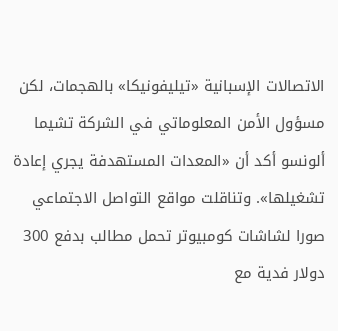الاتصالات الإسبانية «تيليفونيكا» بالهجمات، لكن مسؤول الأمن المعلوماتي في الشركة تشيما ألونسو أكد أن «المعدات المستهدفة يجري إعادة تشغيلها». وتناقلت مواقع التواصل الاجتماعي صورا لشاشات كومبيوتر تحمل مطالب بدفع 300 دولار فدية مع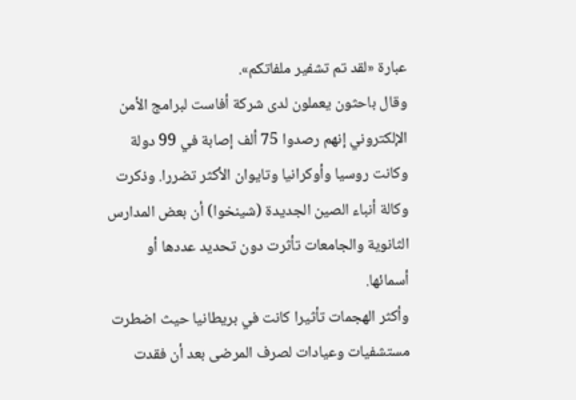عبارة «لقد تم تشفير ملفاتكم».
وقال باحثون يعملون لدى شركة أفاست لبرامج الأمن الإلكتروني إنهم رصدوا 75 ألف إصابة في 99 دولة وكانت روسيا وأوكرانيا وتايوان الأكثر تضررا. وذكرت وكالة أنباء الصين الجديدة (شينخوا) أن بعض المدارس الثانوية والجامعات تأثرت دون تحديد عددها أو أسمائها.
وأكثر الهجمات تأثيرا كانت في بريطانيا حيث اضطرت مستشفيات وعيادات لصرف المرضى بعد أن فقدت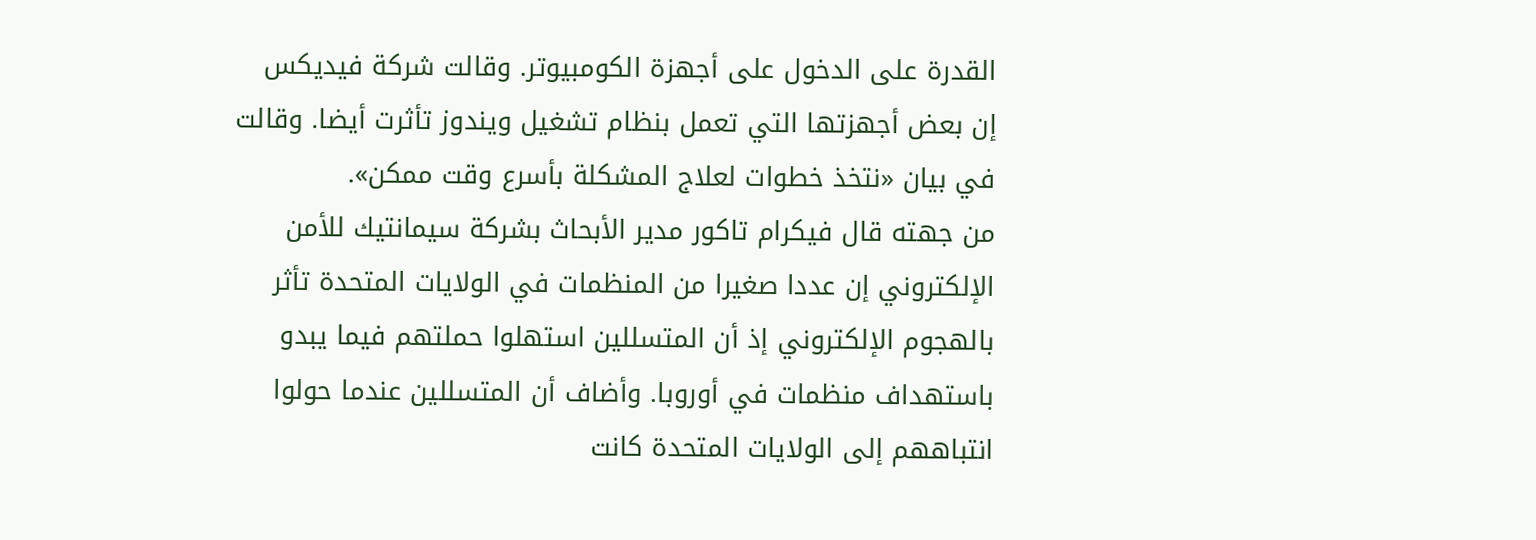القدرة على الدخول على أجهزة الكومبيوتر. وقالت شركة فيديكس إن بعض أجهزتها التي تعمل بنظام تشغيل ويندوز تأثرت أيضا. وقالت في بيان «نتخذ خطوات لعلاج المشكلة بأسرع وقت ممكن».
من جهته قال فيكرام تاكور مدير الأبحاث بشركة سيمانتيك للأمن الإلكتروني إن عددا صغيرا من المنظمات في الولايات المتحدة تأثر بالهجوم الإلكتروني إذ أن المتسللين استهلوا حملتهم فيما يبدو باستهداف منظمات في أوروبا. وأضاف أن المتسللين عندما حولوا انتباههم إلى الولايات المتحدة كانت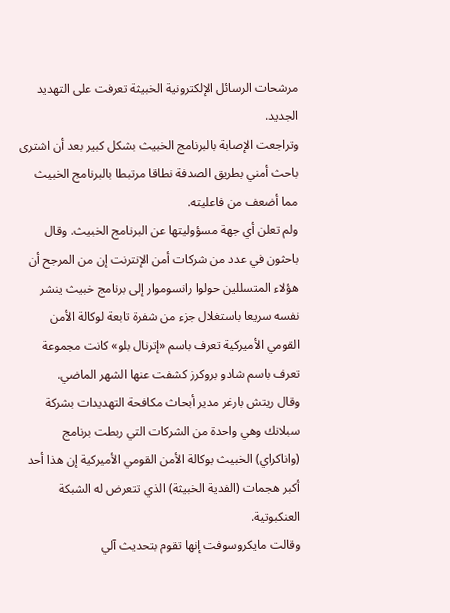مرشحات الرسائل الإلكترونية الخبيثة تعرفت على التهديد الجديد.
وتراجعت الإصابة بالبرنامج الخبيث بشكل كبير بعد أن اشترى باحث أمني بطريق الصدفة نطاقا مرتبطا بالبرنامج الخبيث مما أضعف من فاعليته.
ولم تعلن أي جهة مسؤوليتها عن البرنامج الخبيث. وقال باحثون في عدد من شركات أمن الإنترنت إن من المرجح أن هؤلاء المتسللين حولوا رانسوموار إلى برنامج خبيث ينشر نفسه سريعا باستغلال جزء من شفرة تابعة لوكالة الأمن القومي الأميركية تعرف باسم «إترنال بلو» كانت مجموعة تعرف باسم شادو بروكرز كشفت عنها الشهر الماضي.
وقال ريتش بارغر مدير أبحاث مكافحة التهديدات بشركة سبلانك وهي واحدة من الشركات التي ربطت برنامج (واناكراي) الخبيث بوكالة الأمن القومي الأميركية إن هذا أحد أكبر هجمات (الفدية الخبيثة) الذي تتعرض له الشبكة العنكبوتية.
وقالت مايكروسوفت إنها تقوم بتحديث آلي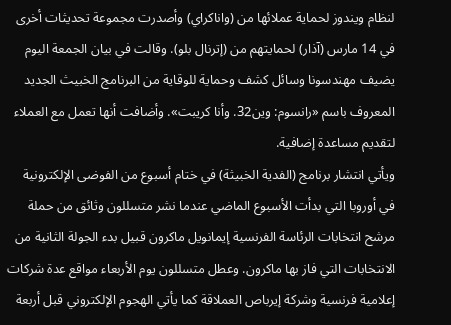لنظام ويندوز لحماية عملائها من (واناكراي) وأصدرت مجموعة تحديثات أخرى في 14 مارس (آذار) لحمايتهم من (إترنال بلو). وقالت في بيان الجمعة اليوم يضيف مهندسونا وسائل كشف وحماية للوقاية من البرنامج الخبيث الجديد المعروف باسم «رانسوم: وين32. وأنا كريبت». وأضافت أنها تعمل مع العملاء لتقديم مساعدة إضافية.
ويأتي انتشار برنامج (الفدية الخبيثة) في ختام أسبوع من الفوضى الإلكترونية في أوروبا التي بدأت الأسبوع الماضي عندما نشر متسللون وثائق من حملة مرشح انتخابات الرئاسة الفرنسية إيمانويل ماكرون قبيل بدء الجولة الثانية من الانتخابات التي فاز بها ماكرون. وعطل متسللون يوم الأربعاء مواقع عدة شركات إعلامية فرنسية وشركة إيرباص العملاقة كما يأتي الهجوم الإلكتروني قبل أربعة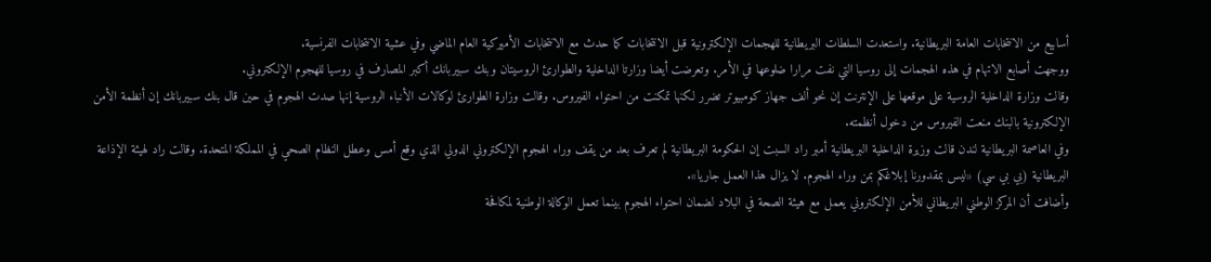أسابيع من الانتخابات العامة البريطانية. واستعدت السلطات البريطانية للهجمات الإلكترونية قبل الانتخابات كما حدث مع الانتخابات الأميركية العام الماضي وفي عشية الانتخابات الفرنسية.
ووجهت أصابع الاتهام في هذه الهجمات إلى روسيا التي نفت مرارا ضلوعها في الأمر. وتعرضت أيضا وزارتا الداخلية والطوارئ الروسيتان وبنك سبيربانك أكبر المصارف في روسيا للهجوم الإلكتروني.
وقالت وزارة الداخلية الروسية على موقعها على الإنترنت إن نحو ألف جهاز كومبيوتر تضرر لكنها تمكنت من احتواء الفيروس. وقالت وزارة الطوارئ لوكالات الأنباء الروسية إنها صدت الهجوم في حين قال بنك سبيربانك إن أنظمة الأمن الإلكترونية بالبنك منعت الفيروس من دخول أنظمته.
وفي العاصمة البريطانية لندن قالت وزيرة الداخلية البريطانية أمبر راد السبت إن الحكومة البريطانية لم تعرف بعد من يقف وراء الهجوم الإلكتروني الدولي الذي وقع أمس وعطل النظام الصحي في المملكة المتحدة. وقالت راد لهيئة الإذاعة البريطانية (بي بي سي) «ليس بمقدورنا إبلاغكم بمن وراء الهجوم. لا يزال هذا العمل جاريا».
وأضافت أن المركز الوطني البريطاني للأمن الإلكتروني يعمل مع هيئة الصحة في البلاد لضمان احتواء الهجوم بينما تعمل الوكالة الوطنية لمكافحة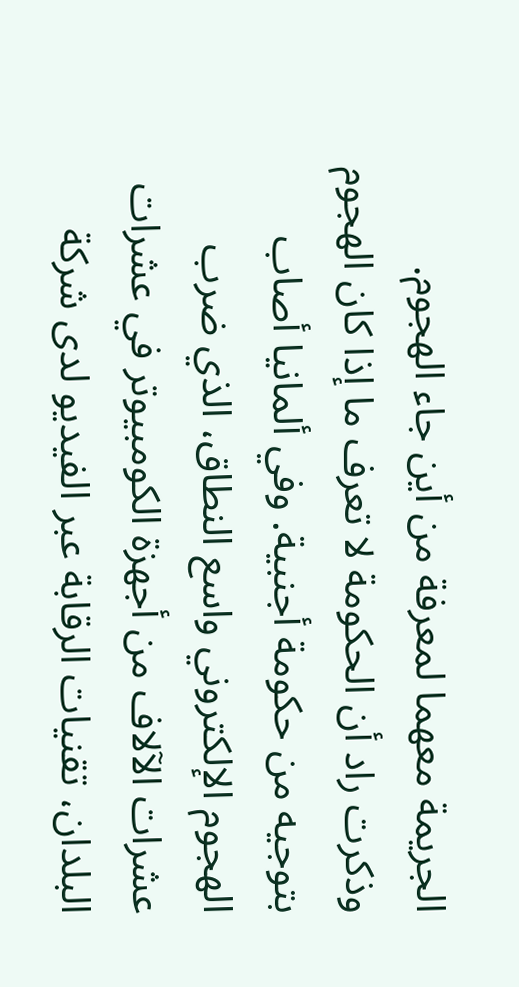الجريمة معهما لمعرفة من أين جاء الهجوم.
وذكرت راد أن الحكومة لا تعرف ما إذا كان الهجوم بتوجيه من حكومة أجنبية. وفي ألمانيا أصاب الهجوم الإلكتروني واسع النطاق، الذي ضرب عشرات الآلاف من أجهزة الكومبيوتر في عشرات البلدان، تقنيات الرقابة عبر الفيديو لدى شركة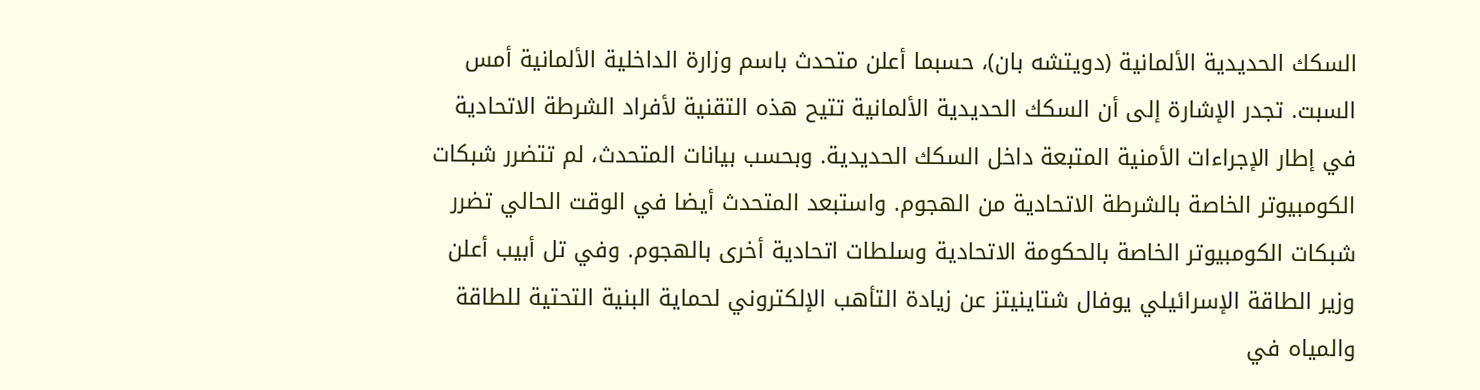السكك الحديدية الألمانية (دويتشه بان)، حسبما أعلن متحدث باسم وزارة الداخلية الألمانية أمس السبت. تجدر الإشارة إلى أن السكك الحديدية الألمانية تتيح هذه التقنية لأفراد الشرطة الاتحادية في إطار الإجراءات الأمنية المتبعة داخل السكك الحديدية. وبحسب بيانات المتحدث، لم تتضرر شبكات الكومبيوتر الخاصة بالشرطة الاتحادية من الهجوم. واستبعد المتحدث أيضا في الوقت الحالي تضرر شبكات الكومبيوتر الخاصة بالحكومة الاتحادية وسلطات اتحادية أخرى بالهجوم. وفي تل أبيب أعلن وزير الطاقة الإسرائيلي يوفال شتاينيتز عن زيادة التأهب الإلكتروني لحماية البنية التحتية للطاقة والمياه في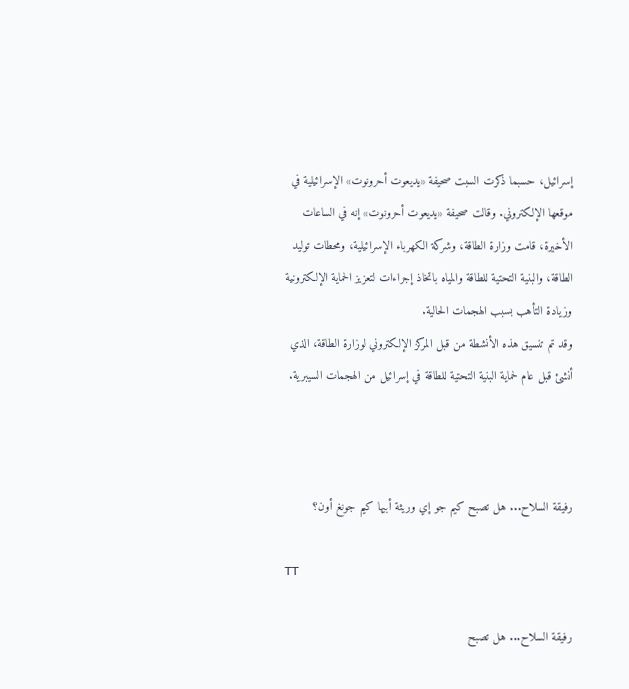إسرائيل، حسبما ذكرت السبت صحيفة «يديعوت أحرونوت» الإسرائيلية في موقعها الإلكتروني. وقالت صحيفة «يديعوت أحرونوت» إنه في الساعات الأخيرة، قامت وزارة الطاقة، وشركة الكهرباء الإسرائيلية، ومحطات توليد الطاقة، والبنية التحتية للطاقة والمياه باتخاذ إجراءات لتعزيز الحماية الإلكترونية وزيادة التأهب بسبب الهجمات الحالية.
وقد تم تنسيق هذه الأنشطة من قبل المركز الإلكتروني لوزارة الطاقة، الذي أنشئ قبل عام لحماية البنية التحتية للطاقة في إسرائيل من الهجمات السيبرية.



رفيقة السلاح... هل تصبح كيم جو إي وريثة أبيها كيم جونغ أون؟

TT

رفيقة السلاح... هل تصبح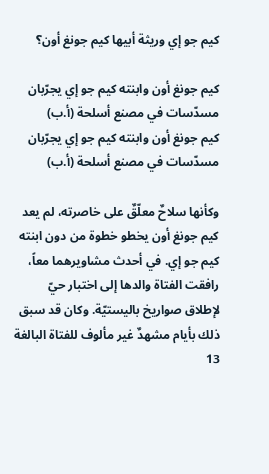كيم جو إي وريثة أبيها كيم جونغ أون؟

كيم جونغ أون وابنته كيم جو إي يجرّبان مسدّسات في مصنع أسلحة (أ.ب)
كيم جونغ أون وابنته كيم جو إي يجرّبان مسدّسات في مصنع أسلحة (أ.ب)

وكأنها سلاحٌ معلّقٌ على خاصرته، لم يعد كيم جونغ أون يخطو خطوة من دون ابنته كيم جو إي. في أحدث مشاويرهما معاً، رافقت الفتاة والدها إلى اختبار حيّ لإطلاق صواريخ باليستيّة. وكان قد سبق ذلك بأيام مشهدٌ غير مألوف للفتاة البالغة 13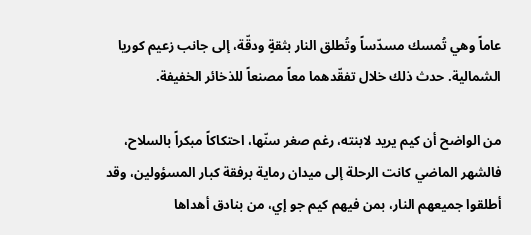عاماً وهي تُمسك مسدّساً وتُطلق النار بثقةٍ ودقّة، إلى جانب زعيم كوريا الشمالية. حدث ذلك خلال تفقّدهما معاً مصنعاً للذخائر الخفيفة.

من الواضح أن كيم يريد لابنته، رغم صغر سنّها، احتكاكاً مبكراً بالسلاح، فالشهر الماضي كانت الرحلة إلى ميدان رماية برفقة كبار المسؤولين، وقد أطلقوا جميعهم النار، بمن فيهم كيم جو إي، من بنادق أهداها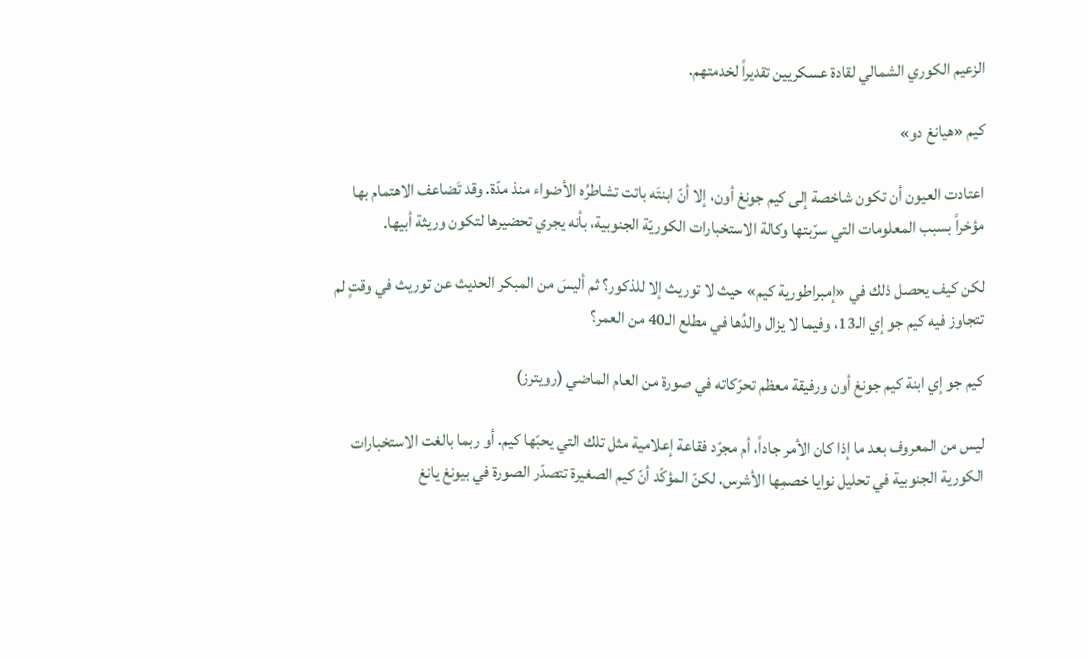الزعيم الكوري الشمالي لقادة عسكريين تقديراً لخدمتهم.

كيم «هيانغ دو»

اعتادت العيون أن تكون شاخصة إلى كيم جونغ أون، إلا أنّ ابنتَه باتت تشاطرُه الأضواء منذ مدّة. وقد تَضاعف الاهتمام بها مؤخراً بسبب المعلومات التي سرّبتها وكالة الاستخبارات الكوريّة الجنوبية، بأنه يجري تحضيرها لتكون وريثة أبيها.

لكن كيف يحصل ذلك في «إمبراطورية كيم» حيث لا توريث إلا للذكور؟ ثم أليسَ من المبكر الحديث عن توريث في وقتٍ لم تتجاوز فيه كيم جو إي الـ13، وفيما لا يزال والدُها في مطلع الـ40 من العمر؟

كيم جو إي ابنة كيم جونغ أون ورفيقة معظم تحرّكاته في صورة من العام الماضي (رويترز)

ليس من المعروف بعد ما إذا كان الأمر جاداً، أم مجرّد فقاعة إعلامية مثل تلك التي يحبّها كيم. أو ربما بالغت الاستخبارات الكورية الجنوبية في تحليل نوايا خصمِها الأشرس. لكنّ المؤكّد أنّ كيم الصغيرة تتصدّر الصورة في بيونغ يانغ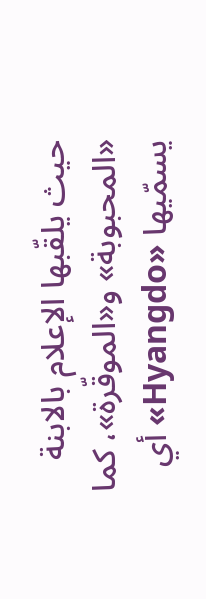حيث يلقّبها الإعلام بالابنة «المحبوبة» و«الموقّرة»، كما يسمّيها «Hyangdo» أي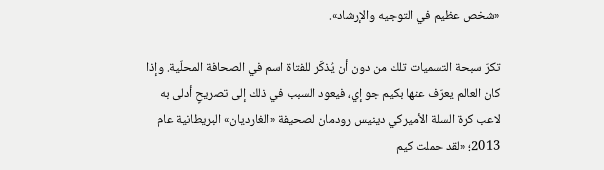«شخص عظيم في التوجيه والإرشاد».

تكرّ سبحة التسميات تلك من دون أن يُذكَر للفتاة اسم في الصحافة المحلّية. وإذا كان العالم يعرّف عنها بكيم جو إي، فيعود السبب في ذلك إلى تصريحٍ أدلى به لاعب كرة السلة الأميركي دينيس رودمان لصحيفة «الغارديان» البريطانية عام 2013؛ «لقد حملت كيم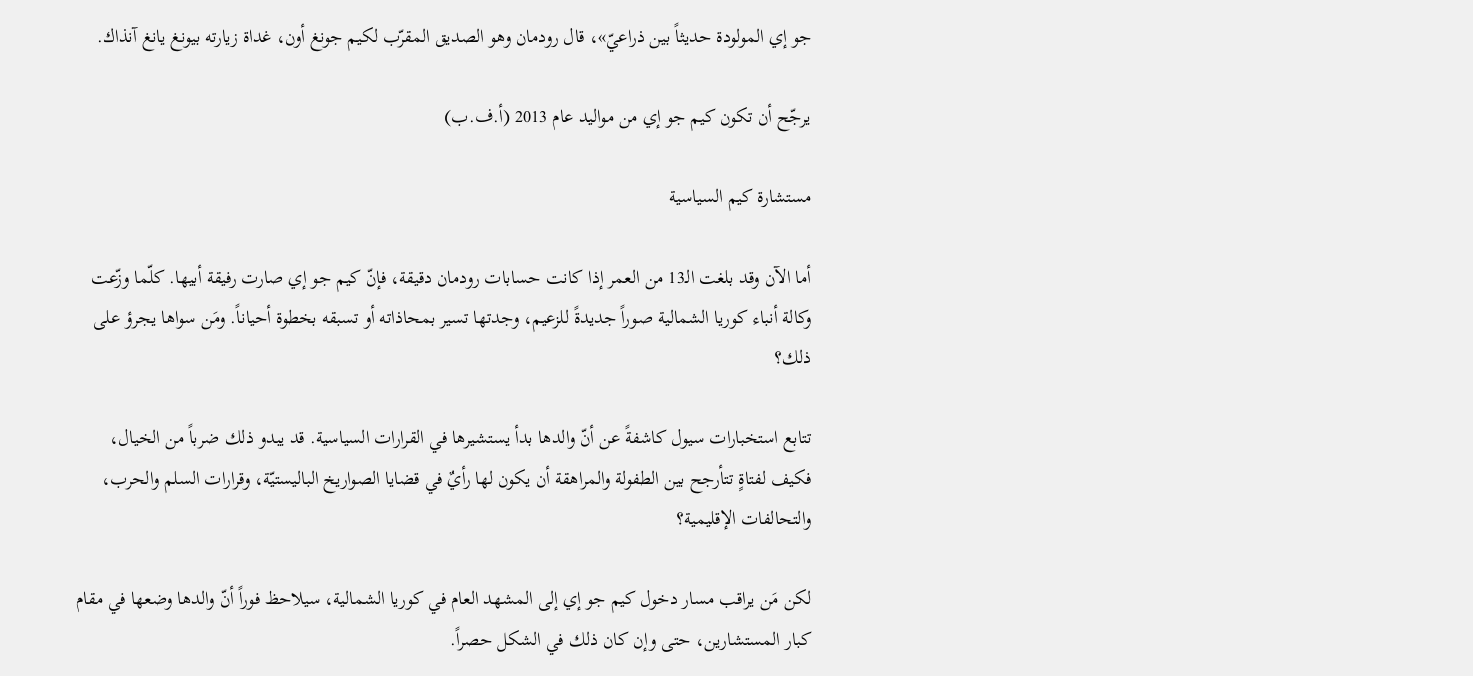جو إي المولودة حديثاً بين ذراعيّ»، قال رودمان وهو الصديق المقرّب لكيم جونغ أون، غداة زيارته بيونغ يانغ آنذاك.

يرجّح أن تكون كيم جو إي من مواليد عام 2013 (أ.ف.ب)

مستشارة كيم السياسية

أما الآن وقد بلغت الـ13 من العمر إذا كانت حسابات رودمان دقيقة، فإنّ كيم جو إي صارت رفيقة أبيها. كلّما وزّعت وكالة أنباء كوريا الشمالية صوراً جديدةً للزعيم، وجدتها تسير بمحاذاته أو تسبقه بخطوة أحياناً. ومَن سواها يجرؤ على ذلك؟

تتابع استخبارات سيول كاشفةً عن أنّ والدها بدأ يستشيرها في القرارات السياسية. قد يبدو ذلك ضرباً من الخيال، فكيف لفتاةٍ تتأرجح بين الطفولة والمراهقة أن يكون لها رأيٌ في قضايا الصواريخ الباليستيّة، وقرارات السلم والحرب، والتحالفات الإقليمية؟

لكن مَن يراقب مسار دخول كيم جو إي إلى المشهد العام في كوريا الشمالية، سيلاحظ فوراً أنّ والدها وضعها في مقام كبار المستشارين، حتى وإن كان ذلك في الشكل حصراً.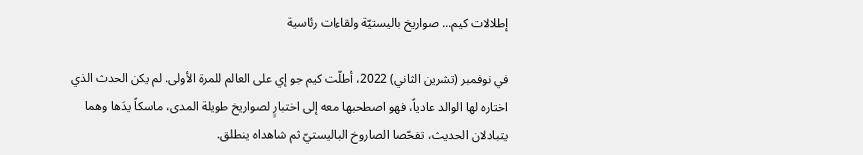إطلالات كيم... صواريخ باليستيّة ولقاءات رئاسية

في نوفمبر (تشرين الثاني) 2022، أطلّت كيم جو إي على العالم للمرة الأولى. لم يكن الحدث الذي اختاره لها الوالد عادياً، فهو اصطحبها معه إلى اختبارٍ لصواريخ طويلة المدى، ماسكاً يدَها وهما يتبادلان الحديث، تفحّصا الصاروخ الباليستيّ ثم شاهداه ينطلق.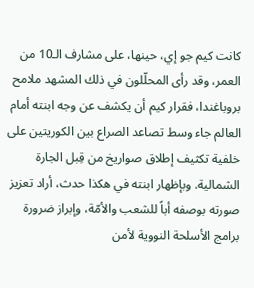كانت كيم جو إي، حينها، على مشارف الـ10 من العمر، وقد رأى المحلّلون في ذلك المشهد ملامح بروباغندا، فقرار كيم أن يكشف عن وجه ابنته أمام العالم جاء وسط تصاعد الصراع بين الكوريتين على خلفية تكثيف إطلاق صواريخ من قِبل الجارة الشمالية. وبإظهار ابنته في هكذا حدث، أراد تعزيز صورته بوصفه أباً للشعب والأمّة، وإبراز ضرورة برامج الأسلحة النووية لأمن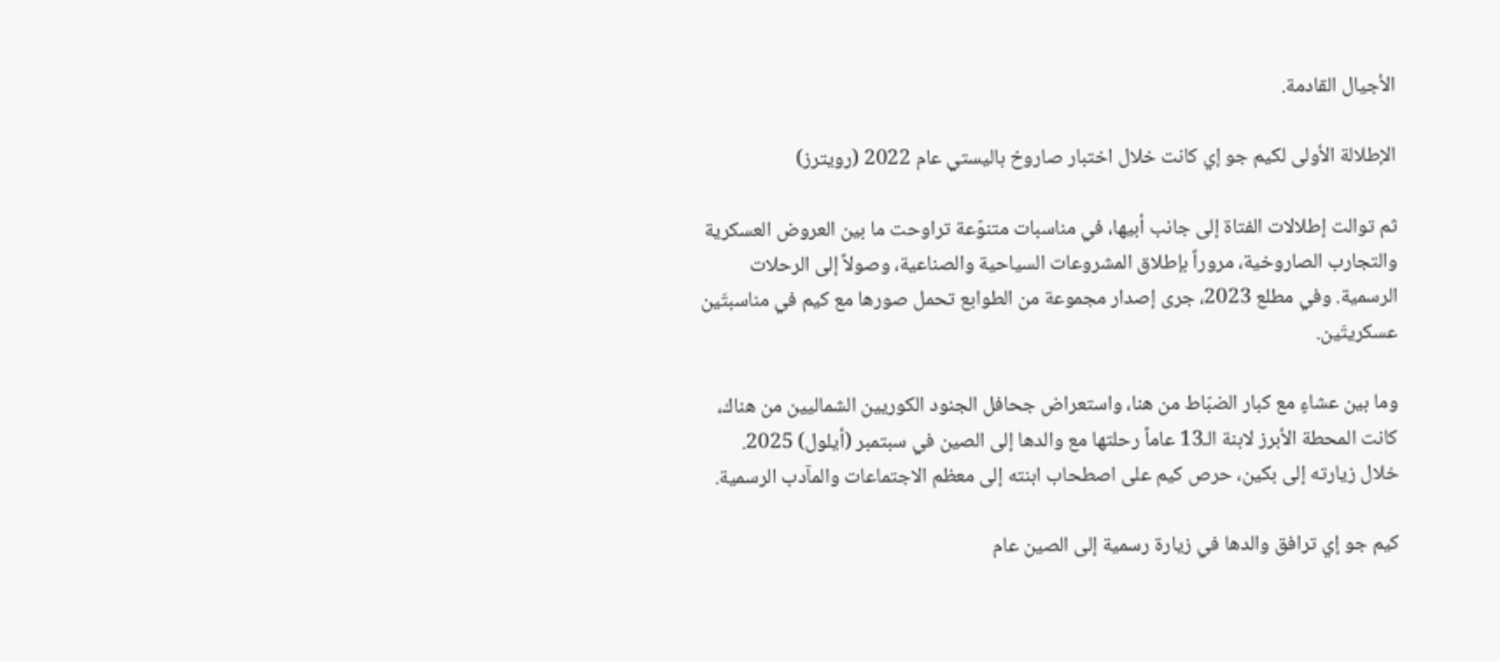الأجيال القادمة.

الإطلالة الأولى لكيم جو إي كانت خلال اختبار صاروخ باليستي عام 2022 (رويترز)

ثم توالت إطلالات الفتاة إلى جانب أبيها، في مناسبات متنوّعة تراوحت ما بين العروض العسكرية والتجارب الصاروخية، مروراً بإطلاق المشروعات السياحية والصناعية، وصولاً إلى الرحلات الرسمية. وفي مطلع 2023، جرى إصدار مجموعة من الطوابع تحمل صورها مع كيم في مناسبتَين عسكريتَين.

وما بين عشاءٍ مع كبار الضبّاط من هنا، واستعراض جحافل الجنود الكوريين الشماليين من هناك، كانت المحطة الأبرز لابنة الـ13 عاماً رحلتها مع والدها إلى الصين في سبتمبر (أيلول) 2025. خلال زيارته إلى بكين، حرص كيم على اصطحاب ابنته إلى معظم الاجتماعات والمآدب الرسمية.

كيم جو إي ترافق والدها في زيارة رسمية إلى الصين عام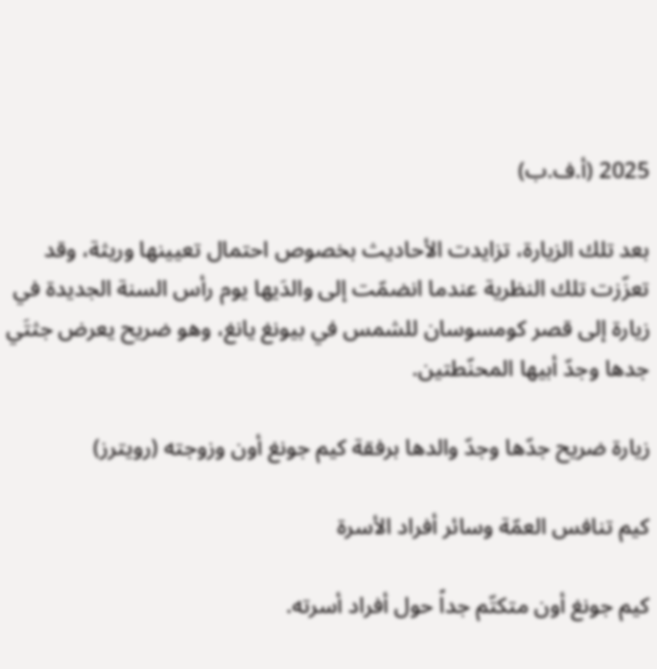2025 (أ.ف.ب)

بعد تلك الزيارة، تزايدت الأحاديث بخصوص احتمال تعيينها وريثة، وقد تعزّزت تلك النظرية عندما انضمّت إلى والدَيها يوم رأس السنة الجديدة في زيارة إلى قصر كومسوسان للشمس في بيونغ يانغ، وهو ضريح يعرض جثتَي جدها وجدّ أبيها المحنّطتين.

زيارة ضريح جدّها وجدّ والدها برفقة كيم جونغ أون وزوجته (رويترز)

كيم تنافس العمّة وسائر أفراد الأسرة

كيم جونغ أون متكتّم جداً حول أفراد أسرته.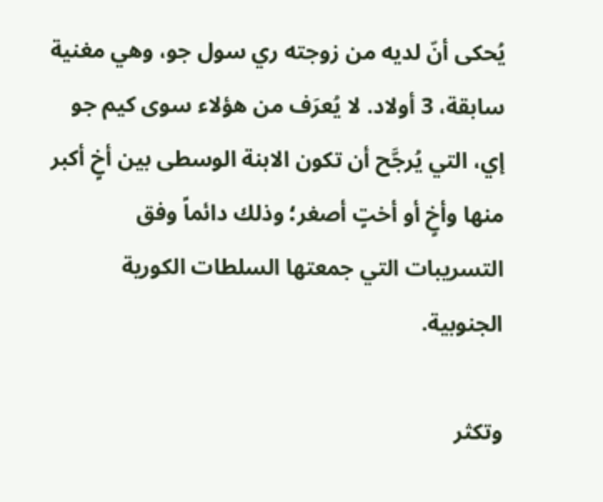يُحكى أنّ لديه من زوجته ري سول جو، وهي مغنية سابقة، 3 أولاد. لا يُعرَف من هؤلاء سوى كيم جو إي، التي يُرجَّح أن تكون الابنة الوسطى بين أخٍ أكبر منها وأخٍ أو أختٍ أصغر؛ وذلك دائماً وفق التسريبات التي جمعتها السلطات الكورية الجنوبية.

وتكثر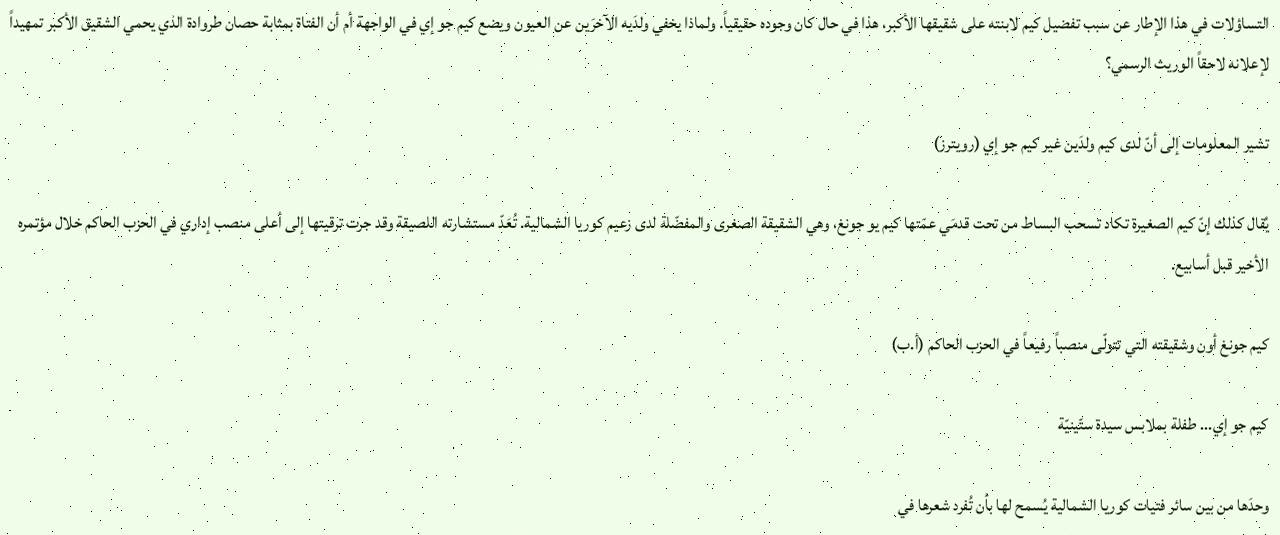التساؤلات في هذا الإطار عن سبب تفضيل كيم لابنته على شقيقها الأكبر، هذا في حال كان وجوده حقيقياً. ولماذا يخفي ولدَيه الآخرَين عن العيون ويضع كيم جو إي في الواجهة أم أن الفتاة بمثابة حصان طروادة الذي يحمي الشقيق الأكبر تمهيداً لإعلانه لاحقاً الوريث الرسمي؟

تشير المعلومات إلى أنّ لدى كيم ولدَين غير كيم جو إي (رويترز)

يُقال كذلك إنّ كيم الصغيرة تكاد تسحب البساط من تحت قدمَي عمّتها كيم يو جونغ، وهي الشقيقة الصغرى والمفضّلة لدى زعيم كوريا الشمالية. تُعَدّ مستشارته اللصيقة وقد جرت ترقيتها إلى أعلى منصب إداري في الحزب الحاكم خلال مؤتمره الأخير قبل أسابيع.

كيم جونغ أون وشقيقته التي تتولّى منصباً رفيعاً في الحزب الحاكم (أ.ب)

كيم جو إي... طفلة بملابس سيدة ستّينيّة

وحدَها من بين سائر فتيات كوريا الشمالية يُسمح لها بأن تُفرد شعرها في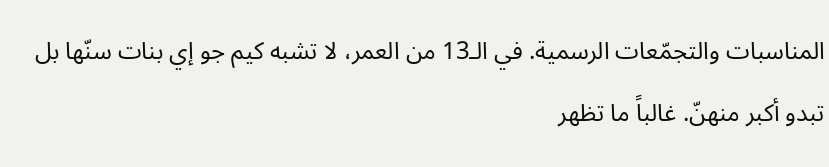المناسبات والتجمّعات الرسمية. في الـ13 من العمر، لا تشبه كيم جو إي بنات سنّها بل تبدو أكبر منهنّ. غالباً ما تظهر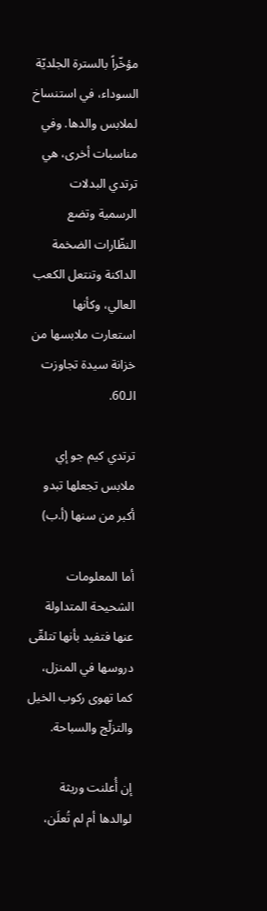مؤخّراً بالسترة الجلديّة السوداء، في استنساخ لملابس والدها. وفي مناسبات أخرى، هي ترتدي البدلات الرسمية وتضع النظّارات الضخمة الداكنة وتنتعل الكعب العالي، وكأنها استعارت ملابسها من خزانة سيدة تجاوزت الـ60.

ترتدي كيم جو إي ملابس تجعلها تبدو أكبر من سنها (أ.ب)

أما المعلومات الشحيحة المتداولة عنها فتفيد بأنها تتلقّى دروسها في المنزل، كما تهوى ركوب الخيل والتزلّج والسباحة.

إن أُعلنت وريثة لوالدها أم لم تُعلَن،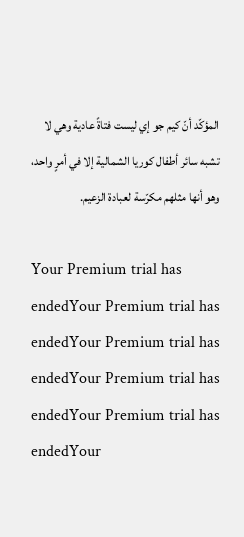المؤكّد أنّ كيم جو إي ليست فتاةً عادية وهي لا تشبه سائر أطفال كوريا الشمالية إلا في أمرٍ واحد، وهو أنها مثلهم مكرّسة لعبادة الزعيم.

Your Premium trial has endedYour Premium trial has endedYour Premium trial has endedYour Premium trial has endedYour Premium trial has endedYour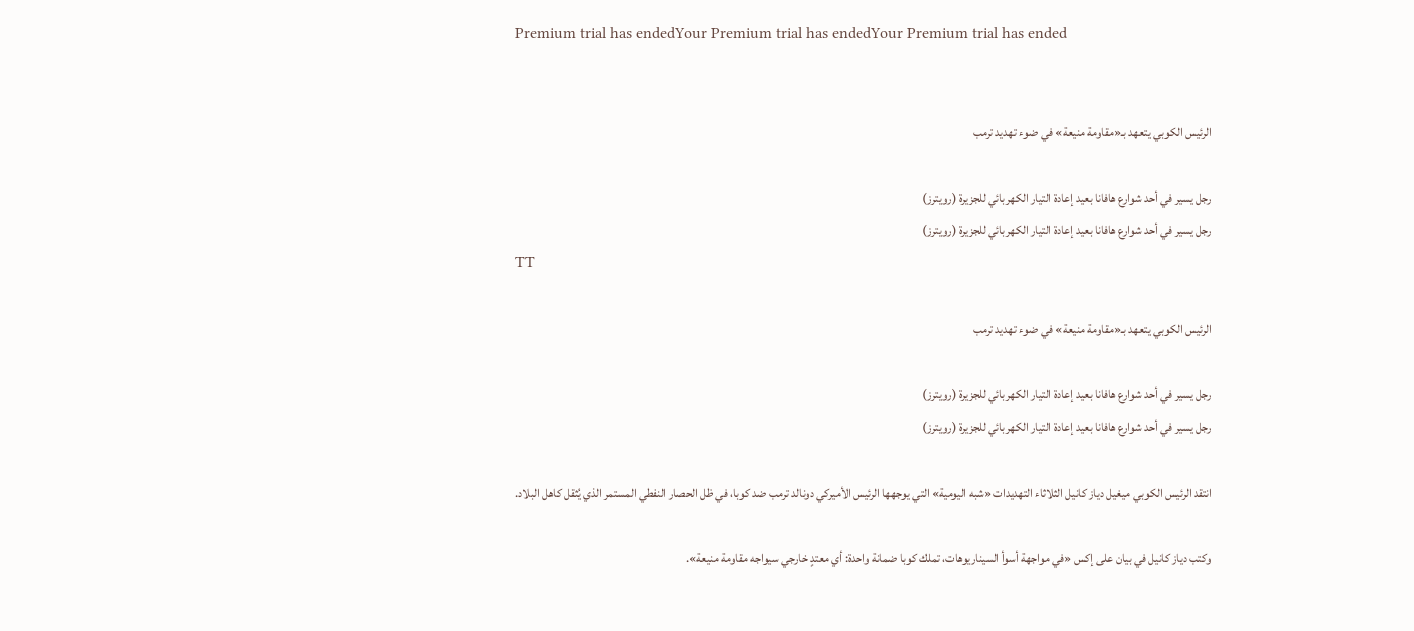Premium trial has endedYour Premium trial has endedYour Premium trial has ended


الرئيس الكوبي يتعهد بـ«مقاومة منيعة» في ضوء تهديد ترمب

رجل يسير في أحد شوارع هافانا بعيد إعادة التيار الكهربائي للجزيرة (رويترز)
رجل يسير في أحد شوارع هافانا بعيد إعادة التيار الكهربائي للجزيرة (رويترز)
TT

الرئيس الكوبي يتعهد بـ«مقاومة منيعة» في ضوء تهديد ترمب

رجل يسير في أحد شوارع هافانا بعيد إعادة التيار الكهربائي للجزيرة (رويترز)
رجل يسير في أحد شوارع هافانا بعيد إعادة التيار الكهربائي للجزيرة (رويترز)

انتقد الرئيس الكوبي ميغيل دياز كانيل الثلاثاء التهديدات «شبه اليومية» التي يوجهها الرئيس الأميركي دونالد ترمب ضد كوبا، في ظل الحصار النفطي المستمر الذي يُثقل كاهل البلاد.

وكتب دياز كانيل في بيان على إكس «في مواجهة أسوأ السيناريوهات، تملك كوبا ضمانة واحدة: أي معتدٍ خارجي سيواجه مقاومة منيعة».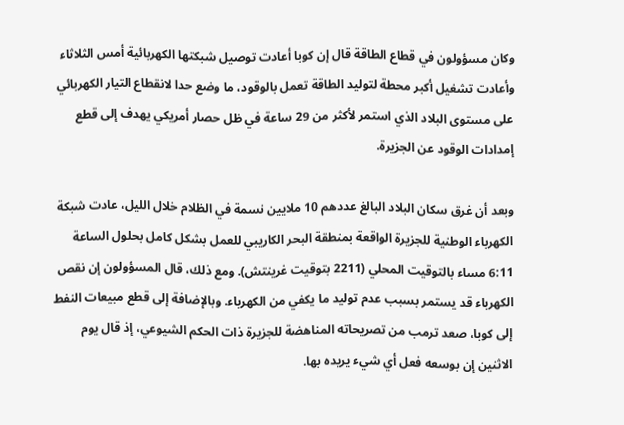وكان مسؤولون في قطاع الطاقة قال إن كوبا أعادت توصيل شبكتها الكهربائية أمس الثلاثاء وأعادت تشغيل أكبر محطة لتوليد الطاقة تعمل بالوقود، ما وضع حدا لانقطاع التيار الكهربائي على مستوى البلاد الذي استمر لأكثر من 29 ساعة في ظل حصار أمريكي يهدف إلى قطع إمدادات الوقود عن الجزيرة.

وبعد أن غرق سكان البلاد البالغ عددهم 10 ملايين نسمة في الظلام خلال الليل، عادت شبكة الكهرباء الوطنية للجزيرة الواقعة بمنطقة البحر الكاريبي للعمل بشكل كامل بحلول الساعة 6:11 مساء بالتوقيت المحلي (2211 بتوقيت غرينتش). ومع ذلك، قال المسؤولون إن نقص الكهرباء قد يستمر بسبب عدم توليد ما يكفي من الكهرباء. وبالإضافة إلى قطع مبيعات النفط إلى كوبا، صعد ترمب من تصريحاته المناهضة للجزيرة ذات الحكم الشيوعي، إذ قال يوم الاثنين إن بوسعه فعل أي شيء يريده بها.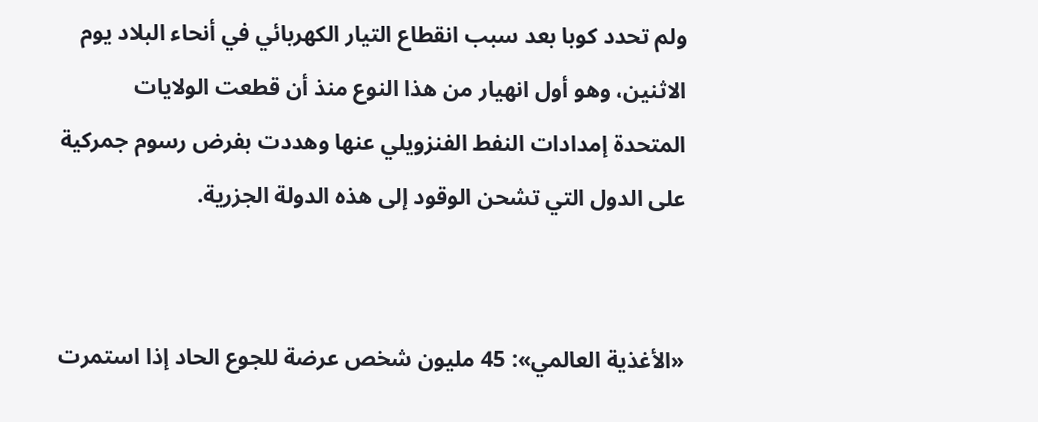ولم تحدد كوبا بعد سبب انقطاع التيار الكهربائي في أنحاء البلاد يوم الاثنين، وهو أول انهيار من هذا النوع منذ أن قطعت الولايات المتحدة إمدادات النفط الفنزويلي عنها وهددت بفرض رسوم جمركية على الدول التي تشحن الوقود إلى هذه الدولة الجزرية.


«الأغذية العالمي»: 45 مليون شخص عرضة للجوع الحاد إذا استمرت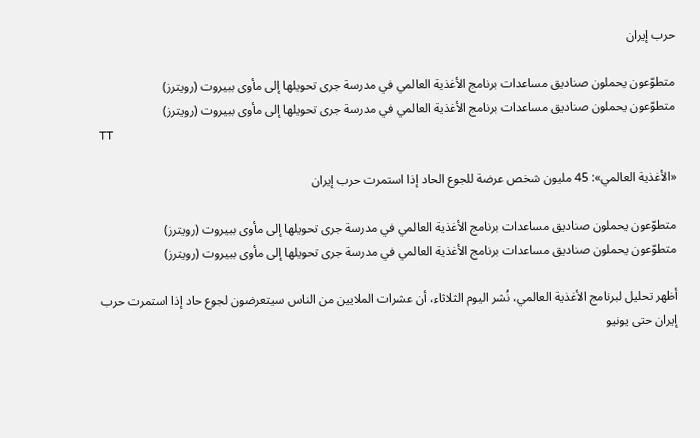حرب إيران

متطوّعون يحملون صناديق مساعدات برنامج الأغذية العالمي في مدرسة جرى تحويلها إلى مأوى ببيروت (رويترز)
متطوّعون يحملون صناديق مساعدات برنامج الأغذية العالمي في مدرسة جرى تحويلها إلى مأوى ببيروت (رويترز)
TT

«الأغذية العالمي»: 45 مليون شخص عرضة للجوع الحاد إذا استمرت حرب إيران

متطوّعون يحملون صناديق مساعدات برنامج الأغذية العالمي في مدرسة جرى تحويلها إلى مأوى ببيروت (رويترز)
متطوّعون يحملون صناديق مساعدات برنامج الأغذية العالمي في مدرسة جرى تحويلها إلى مأوى ببيروت (رويترز)

أظهر تحليل لبرنامج الأغذية العالمي، نُشر اليوم الثلاثاء، أن عشرات الملايين من الناس سيتعرضون لجوع حاد إذا استمرت حرب إيران حتى يونيو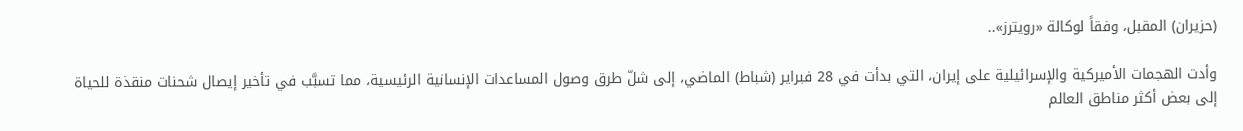(حزيران) المقبل، وفقاً لوكالة «رويترز»..

وأدت الهجمات الأميركية والإسرائيلية على إيران، التي بدأت في 28 فبراير (شباط) الماضي، إلى شلّ طرق وصول المساعدات الإنسانية الرئيسية، مما تسبَّب في ‌تأخير إيصال ‌شحنات منقذة للحياة إلى ‌بعض أكثر مناطق العالم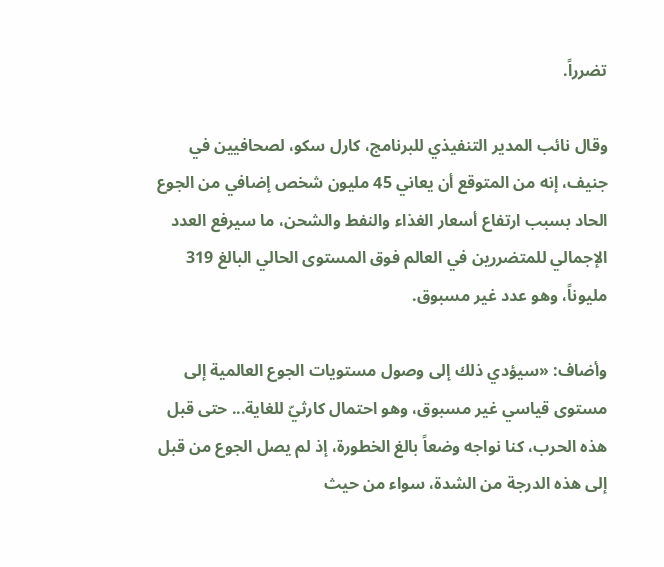تضرراً.

وقال نائب المدير التنفيذي للبرنامج، كارل سكو، لصحافيين في جنيف، إنه من المتوقع أن يعاني 45 مليون شخص إضافي من الجوع الحاد بسبب ارتفاع أسعار الغذاء والنفط والشحن، ما سيرفع العدد الإجمالي للمتضررين في ‌العالم فوق ‌المستوى الحالي البالغ 319 مليوناً، وهو عدد غير ‌مسبوق.

وأضاف: «سيؤدي ذلك إلى وصول مستويات ‌الجوع العالمية إلى مستوى قياسي غير مسبوق، وهو احتمال كارثيّ للغاية... حتى قبل هذه الحرب، كنا نواجه وضعاً بالغ الخطورة، إذ ‌لم يصل الجوع من قبل إلى هذه الدرجة من الشدة، سواء من حيث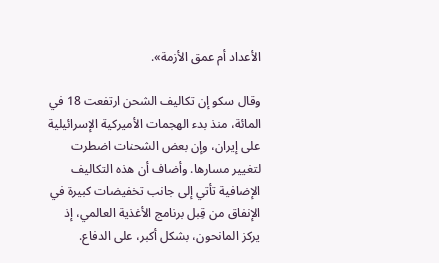الأعداد أم عمق الأزمة».

وقال سكو إن تكاليف الشحن ارتفعت 18 في المائة، منذ بدء الهجمات الأميركية الإسرائيلية على إيران، وإن بعض الشحنات اضطرت لتغيير مسارها. وأضاف أن هذه التكاليف الإضافية تأتي إلى جانب تخفيضات كبيرة في الإنفاق من قِبل برنامج الأغذية العالمي، إذ يركز المانحون، بشكل أكبر، على الدفاع.